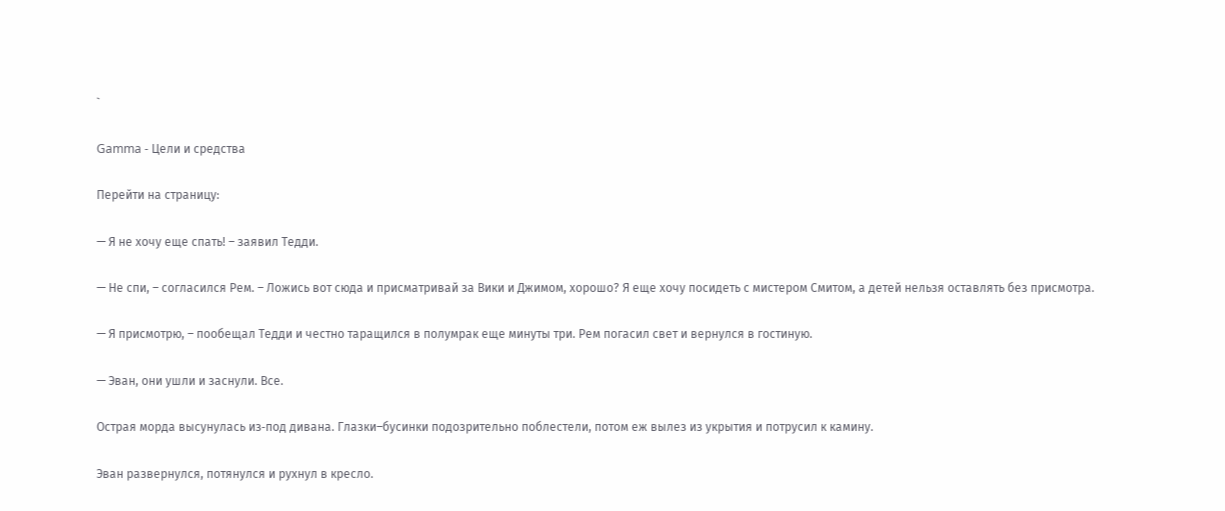`

Gamma - Цели и средства

Перейти на страницу:

— Я не хочу еще спать! – заявил Тедди.

— Не спи, – согласился Рем. – Ложись вот сюда и присматривай за Вики и Джимом, хорошо? Я еще хочу посидеть с мистером Смитом, а детей нельзя оставлять без присмотра.

— Я присмотрю, – пообещал Тедди и честно таращился в полумрак еще минуты три. Рем погасил свет и вернулся в гостиную.

— Эван, они ушли и заснули. Все.

Острая морда высунулась из‑под дивана. Глазки–бусинки подозрительно поблестели, потом еж вылез из укрытия и потрусил к камину.

Эван развернулся, потянулся и рухнул в кресло.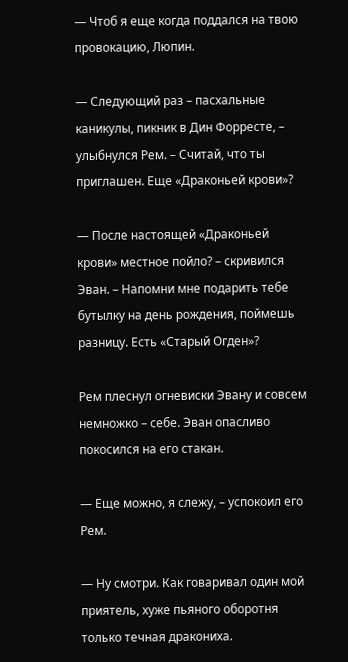— Чтоб я еще когда поддался на твою провокацию, Люпин.

— Следующий раз – пасхальные каникулы, пикник в Дин Форресте, – улыбнулся Рем. – Считай, что ты приглашен. Еще «Драконьей крови»?

— После настоящей «Драконьей крови» местное пойло? – скривился Эван. – Напомни мне подарить тебе бутылку на день рождения, поймешь разницу. Есть «Старый Огден»?

Рем плеснул огневиски Эвану и совсем немножко – себе. Эван опасливо покосился на его стакан.

— Еще можно, я слежу, – успокоил его Рем.

— Ну смотри. Как говаривал один мой приятель, хуже пьяного оборотня только течная дракониха.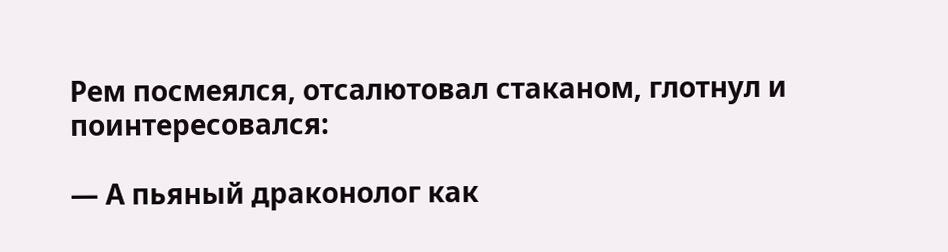Рем посмеялся, отсалютовал стаканом, глотнул и поинтересовался:

— А пьяный драконолог как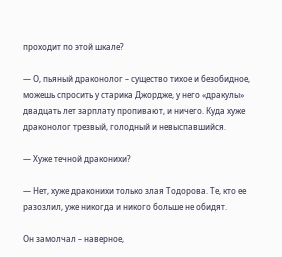проходит по этой шкале?

— О, пьяный драконолог – существо тихое и безобидное, можешь спросить у старика Джордже, у него «дракулы» двадцать лет зарплату пропивают, и ничего. Куда хуже драконолог трезвый, голодный и невыспавшийся.

— Хуже течной драконихи?

— Нет, хуже драконихи только злая Тодорова. Те, кто ее разозлил, уже никогда и никого больше не обидят.

Он замолчал – наверное,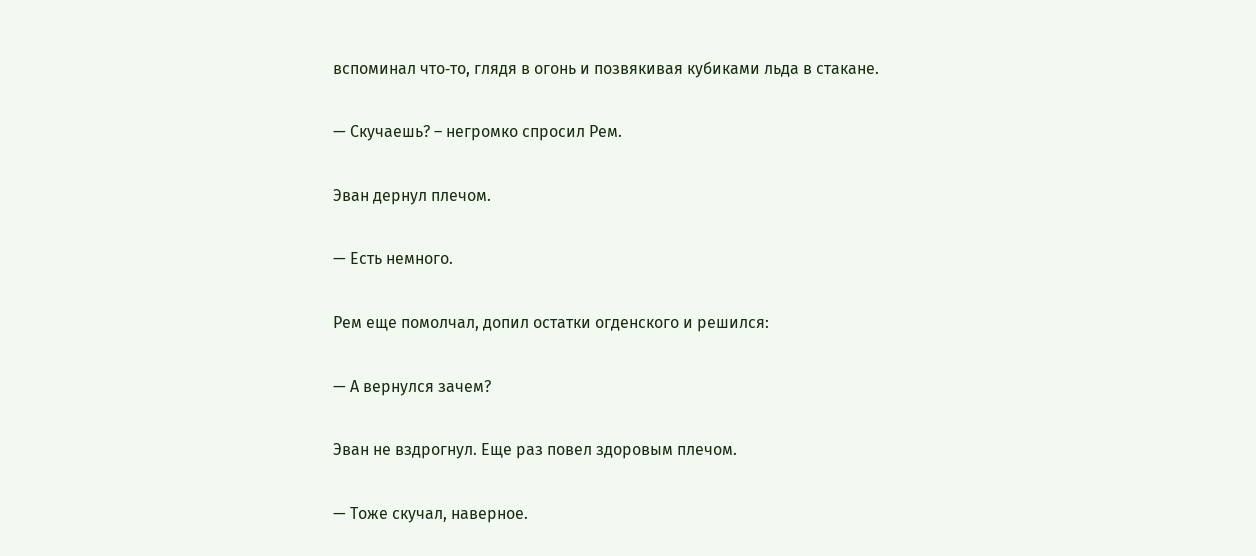вспоминал что‑то, глядя в огонь и позвякивая кубиками льда в стакане.

— Скучаешь? – негромко спросил Рем.

Эван дернул плечом.

— Есть немного.

Рем еще помолчал, допил остатки огденского и решился:

— А вернулся зачем?

Эван не вздрогнул. Еще раз повел здоровым плечом.

— Тоже скучал, наверное.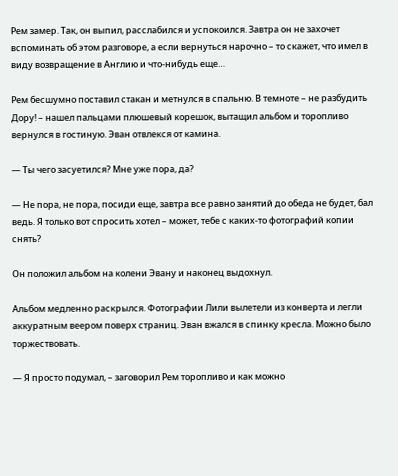Рем замер. Так, он выпил, расслабился и успокоился. Завтра он не захочет вспоминать об этом разговоре, а если вернуться нарочно – то скажет, что имел в виду возвращение в Англию и что‑нибудь еще…

Рем бесшумно поставил стакан и метнулся в спальню. В темноте – не разбудить Дору! – нашел пальцами плюшевый корешок, вытащил альбом и торопливо вернулся в гостиную. Эван отвлекся от камина.

— Ты чего засуетился? Мне уже пора, да?

— Не пора, не пора, посиди еще, завтра все равно занятий до обеда не будет, бал ведь. Я только вот спросить хотел – может, тебе с каких‑то фотографий копии снять?

Он положил альбом на колени Эвану и наконец выдохнул.

Альбом медленно раскрылся. Фотографии Лили вылетели из конверта и легли аккуратным веером поверх страниц. Эван вжался в спинку кресла. Можно было торжествовать.

— Я просто подумал, – заговорил Рем торопливо и как можно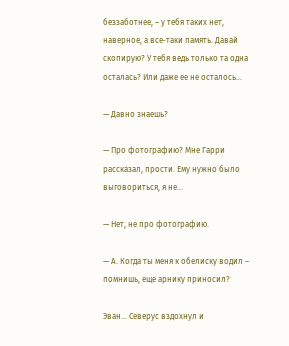беззаботнее, – у тебя таких нет, наверное, а все‑таки память. Давай скопирую? У тебя ведь только та одна осталась? Или даже ее не осталось…

— Давно знаешь?

— Про фотографию? Мне Гарри рассказал, прости. Ему нужно было выговориться, я не…

— Нет, не про фотографию.

— А. Когда ты меня к обелиску водил – помнишь, еще арнику приносил?

Эван… Северус вздохнул и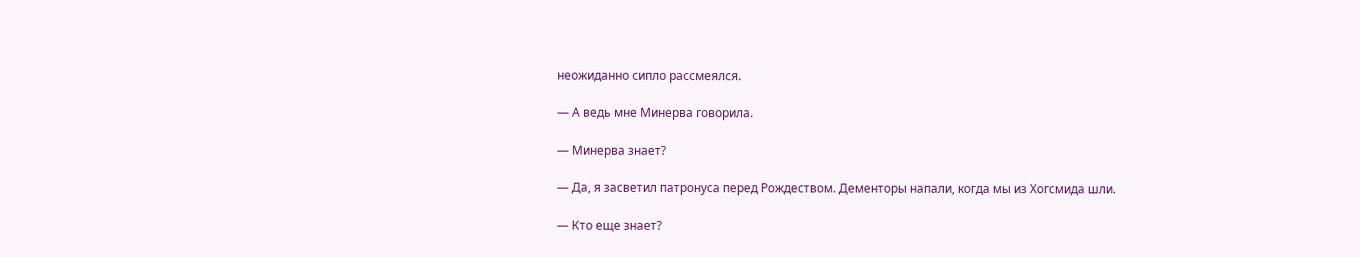неожиданно сипло рассмеялся.

— А ведь мне Минерва говорила.

— Минерва знает?

— Да, я засветил патронуса перед Рождеством. Дементоры напали, когда мы из Хогсмида шли.

— Кто еще знает?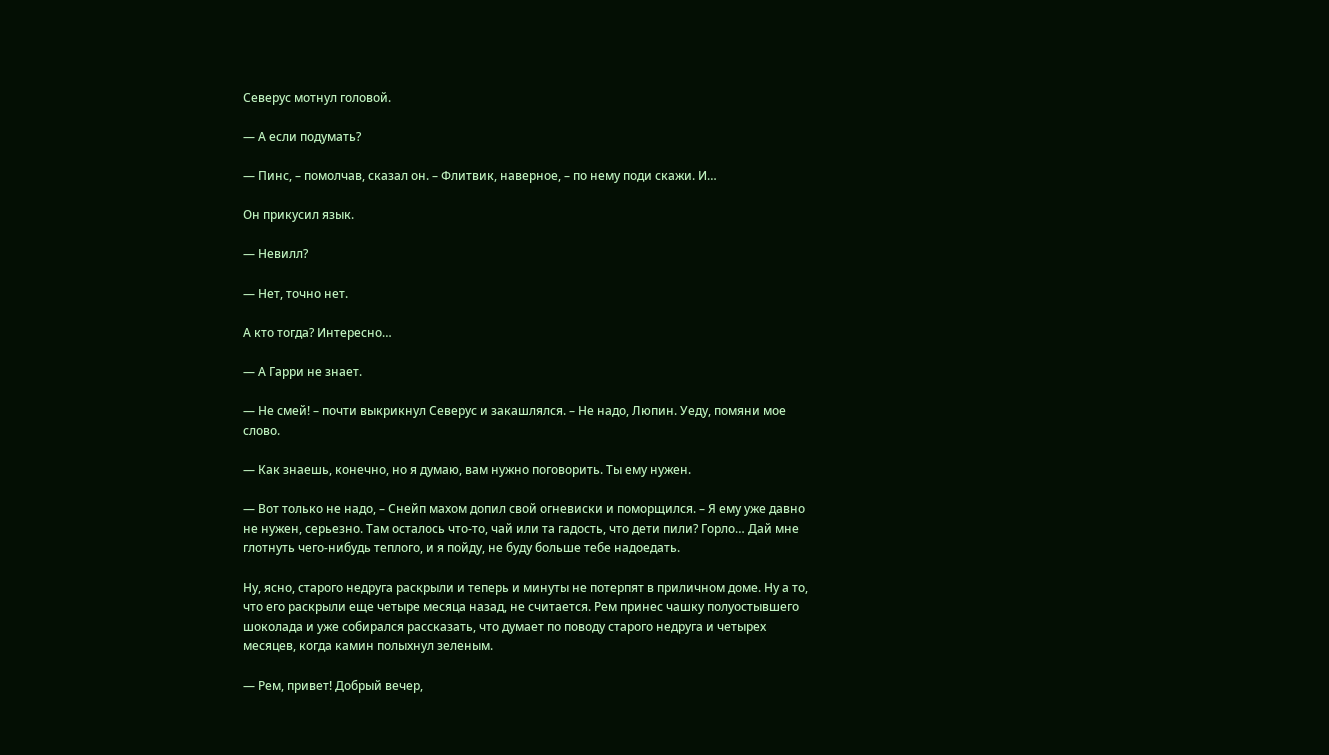Северус мотнул головой.

— А если подумать?

— Пинс, – помолчав, сказал он. – Флитвик, наверное, – по нему поди скажи. И…

Он прикусил язык.

— Невилл?

— Нет, точно нет.

А кто тогда? Интересно…

— А Гарри не знает.

— Не смей! – почти выкрикнул Северус и закашлялся. – Не надо, Люпин. Уеду, помяни мое слово.

— Как знаешь, конечно, но я думаю, вам нужно поговорить. Ты ему нужен.

— Вот только не надо, – Снейп махом допил свой огневиски и поморщился. – Я ему уже давно не нужен, серьезно. Там осталось что‑то, чай или та гадость, что дети пили? Горло… Дай мне глотнуть чего‑нибудь теплого, и я пойду, не буду больше тебе надоедать.

Ну, ясно, старого недруга раскрыли и теперь и минуты не потерпят в приличном доме. Ну а то, что его раскрыли еще четыре месяца назад, не считается. Рем принес чашку полуостывшего шоколада и уже собирался рассказать, что думает по поводу старого недруга и четырех месяцев, когда камин полыхнул зеленым.

— Рем, привет! Добрый вечер,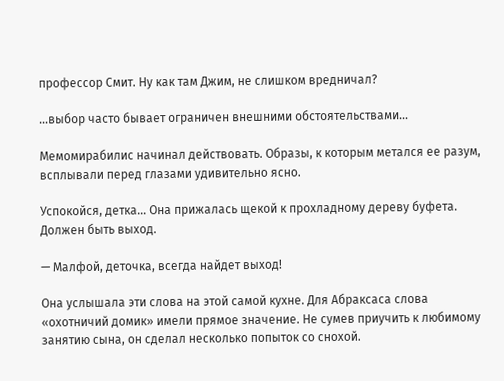профессор Смит. Ну как там Джим, не слишком вредничал?

…выбор часто бывает ограничен внешними обстоятельствами…

Мемомирабилис начинал действовать. Образы, к которым метался ее разум, всплывали перед глазами удивительно ясно.

Успокойся, детка… Она прижалась щекой к прохладному дереву буфета. Должен быть выход.

— Малфой, деточка, всегда найдет выход!

Она услышала эти слова на этой самой кухне. Для Абраксаса слова «охотничий домик» имели прямое значение. Не сумев приучить к любимому занятию сына, он сделал несколько попыток со снохой.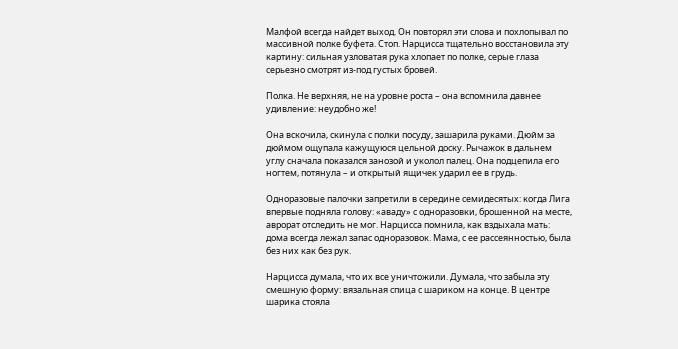Малфой всегда найдет выход. Он повторял эти слова и похлопывал по массивной полке буфета. Стоп. Нарцисса тщательно восстановила эту картину: сильная узловатая рука хлопает по полке, серые глаза серьезно смотрят из‑под густых бровей.

Полка. Не верхняя, не на уровне роста – она вспомнила давнее удивление: неудобно же!

Она вскочила, скинула с полки посуду, зашарила руками. Дюйм за дюймом ощупала кажущуюся цельной доску. Рычажок в дальнем углу сначала показался занозой и уколол палец. Она подцепила его ногтем, потянула – и открытый ящичек ударил ее в грудь.

Одноразовые палочки запретили в середине семидесятых: когда Лига впервые подняла голову: «аваду» с одноразовки, брошенной на месте, аврорат отследить не мог. Нарцисса помнила, как вздыхала мать: дома всегда лежал запас одноразовок. Мама, с ее рассеянностью, была без них как без рук.

Нарцисса думала, что их все уничтожили. Думала, что забыла эту смешную форму: вязальная спица с шариком на конце. В центре шарика стояла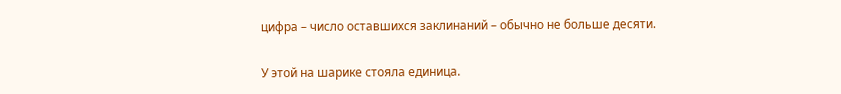цифра – число оставшихся заклинаний – обычно не больше десяти.

У этой на шарике стояла единица.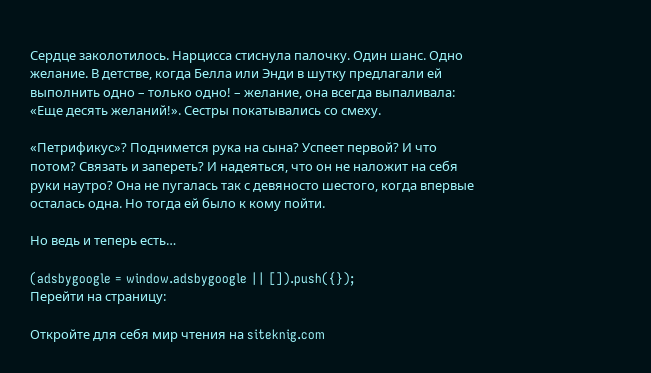Сердце заколотилось. Нарцисса стиснула палочку. Один шанс. Одно желание. В детстве, когда Белла или Энди в шутку предлагали ей выполнить одно – только одно! – желание, она всегда выпаливала: «Еще десять желаний!». Сестры покатывались со смеху.

«Петрификус»? Поднимется рука на сына? Успеет первой? И что потом? Связать и запереть? И надеяться, что он не наложит на себя руки наутро? Она не пугалась так с девяносто шестого, когда впервые осталась одна. Но тогда ей было к кому пойти.

Но ведь и теперь есть…

(adsbygoogle = window.adsbygoogle || []).push({});
Перейти на страницу:

Откройте для себя мир чтения на siteknig.com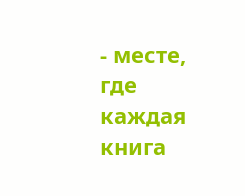- месте, где каждая книга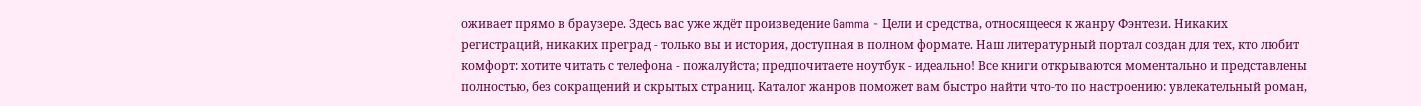оживает прямо в браузере. Здесь вас уже ждёт произведение Gamma - Цели и средства, относящееся к жанру Фэнтези. Никаких регистраций, никаких преград - только вы и история, доступная в полном формате. Наш литературный портал создан для тех, кто любит комфорт: хотите читать с телефона - пожалуйста; предпочитаете ноутбук - идеально! Все книги открываются моментально и представлены полностью, без сокращений и скрытых страниц. Каталог жанров поможет вам быстро найти что-то по настроению: увлекательный роман,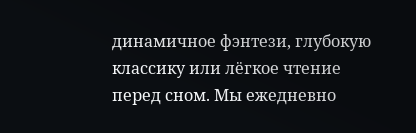динамичное фэнтези, глубокую классику или лёгкое чтение перед сном. Мы ежедневно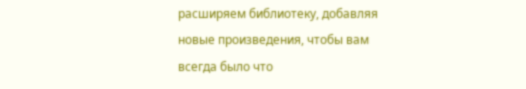расширяем библиотеку, добавляя новые произведения, чтобы вам всегда было что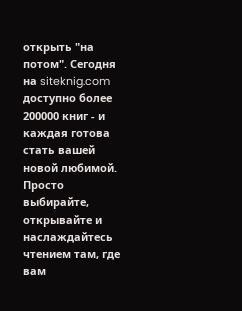открыть "на потом". Сегодня на siteknig.com доступно более 200000 книг - и каждая готова стать вашей новой любимой. Просто выбирайте, открывайте и наслаждайтесь чтением там, где вам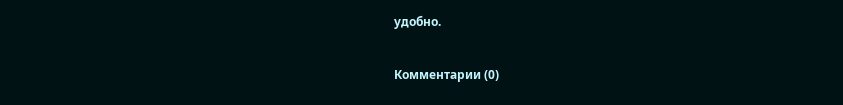удобно.

Комментарии (0)